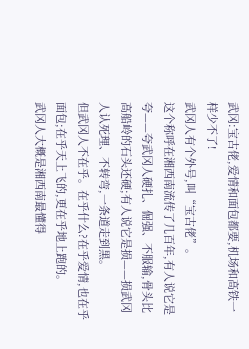武冈:宝古佬,爱情和面包都要,机场和高铁一样少不了!
武冈人有个外号,叫“宝古佬”。
这个称呼在湘西南流传了几百年,有人说它是夸——夸武冈人硬扎、倔强、不服输,骨头比高船岭的石头还硬;有人说它是损——损武冈人认死理、不转弯,一条道走到黑。
但武冈人不在乎。在乎什么?在乎爱情,也在乎面包;在乎天上飞的,更在乎地上跑的。
武冈人大概是湘西南最懂得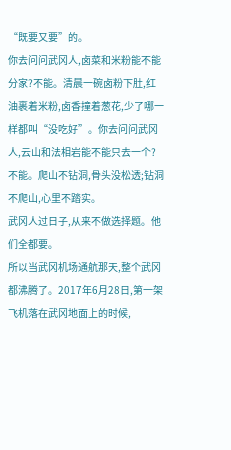“既要又要”的。
你去问问武冈人,卤菜和米粉能不能分家?不能。清晨一碗卤粉下肚,红油裹着米粉,卤香撞着葱花,少了哪一样都叫“没吃好”。你去问问武冈人,云山和法相岩能不能只去一个?不能。爬山不钻洞,骨头没松透;钻洞不爬山,心里不踏实。
武冈人过日子,从来不做选择题。他们全都要。
所以当武冈机场通航那天,整个武冈都沸腾了。2017年6月28日,第一架飞机落在武冈地面上的时候,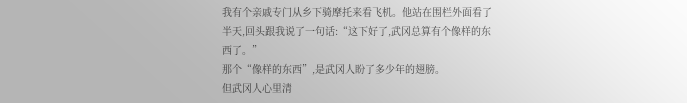我有个亲戚专门从乡下骑摩托来看飞机。他站在围栏外面看了半天,回头跟我说了一句话:“这下好了,武冈总算有个像样的东西了。”
那个“像样的东西”,是武冈人盼了多少年的翅膀。
但武冈人心里清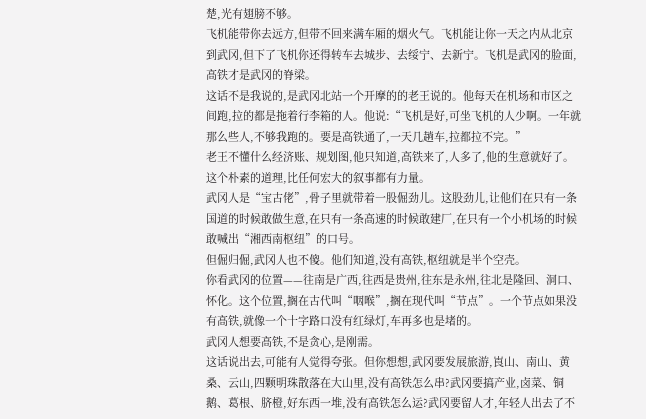楚,光有翅膀不够。
飞机能带你去远方,但带不回来满车厢的烟火气。飞机能让你一天之内从北京到武冈,但下了飞机你还得转车去城步、去绥宁、去新宁。飞机是武冈的脸面,高铁才是武冈的脊梁。
这话不是我说的,是武冈北站一个开摩的的老王说的。他每天在机场和市区之间跑,拉的都是拖着行李箱的人。他说:“飞机是好,可坐飞机的人少啊。一年就那么些人,不够我跑的。要是高铁通了,一天几趟车,拉都拉不完。”
老王不懂什么经济账、规划图,他只知道,高铁来了,人多了,他的生意就好了。这个朴素的道理,比任何宏大的叙事都有力量。
武冈人是“宝古佬”,骨子里就带着一股倔劲儿。这股劲儿,让他们在只有一条国道的时候敢做生意,在只有一条高速的时候敢建厂,在只有一个小机场的时候敢喊出“湘西南枢纽”的口号。
但倔归倔,武冈人也不傻。他们知道,没有高铁,枢纽就是半个空壳。
你看武冈的位置——往南是广西,往西是贵州,往东是永州,往北是隆回、洞口、怀化。这个位置,搁在古代叫“咽喉”,搁在现代叫“节点”。一个节点如果没有高铁,就像一个十字路口没有红绿灯,车再多也是堵的。
武冈人想要高铁,不是贪心,是刚需。
这话说出去,可能有人觉得夸张。但你想想,武冈要发展旅游,崀山、南山、黄桑、云山,四颗明珠散落在大山里,没有高铁怎么串?武冈要搞产业,卤菜、铜鹅、葛根、脐橙,好东西一堆,没有高铁怎么运?武冈要留人才,年轻人出去了不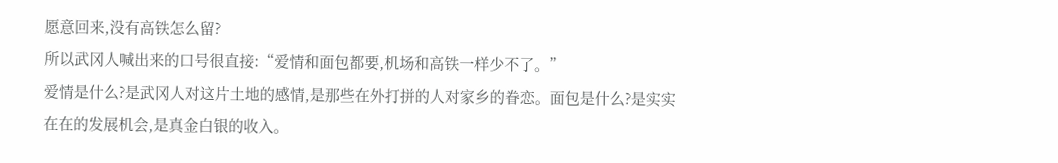愿意回来,没有高铁怎么留?
所以武冈人喊出来的口号很直接:“爱情和面包都要,机场和高铁一样少不了。”
爱情是什么?是武冈人对这片土地的感情,是那些在外打拼的人对家乡的眷恋。面包是什么?是实实在在的发展机会,是真金白银的收入。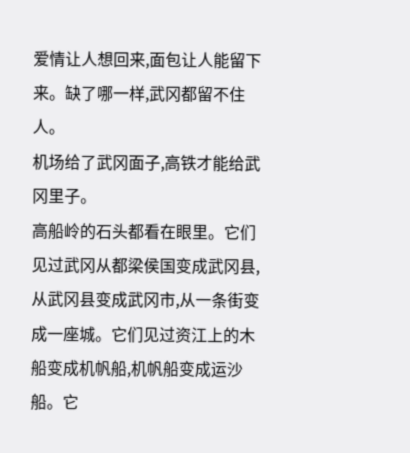爱情让人想回来,面包让人能留下来。缺了哪一样,武冈都留不住人。
机场给了武冈面子,高铁才能给武冈里子。
高船岭的石头都看在眼里。它们见过武冈从都梁侯国变成武冈县,从武冈县变成武冈市,从一条街变成一座城。它们见过资江上的木船变成机帆船,机帆船变成运沙船。它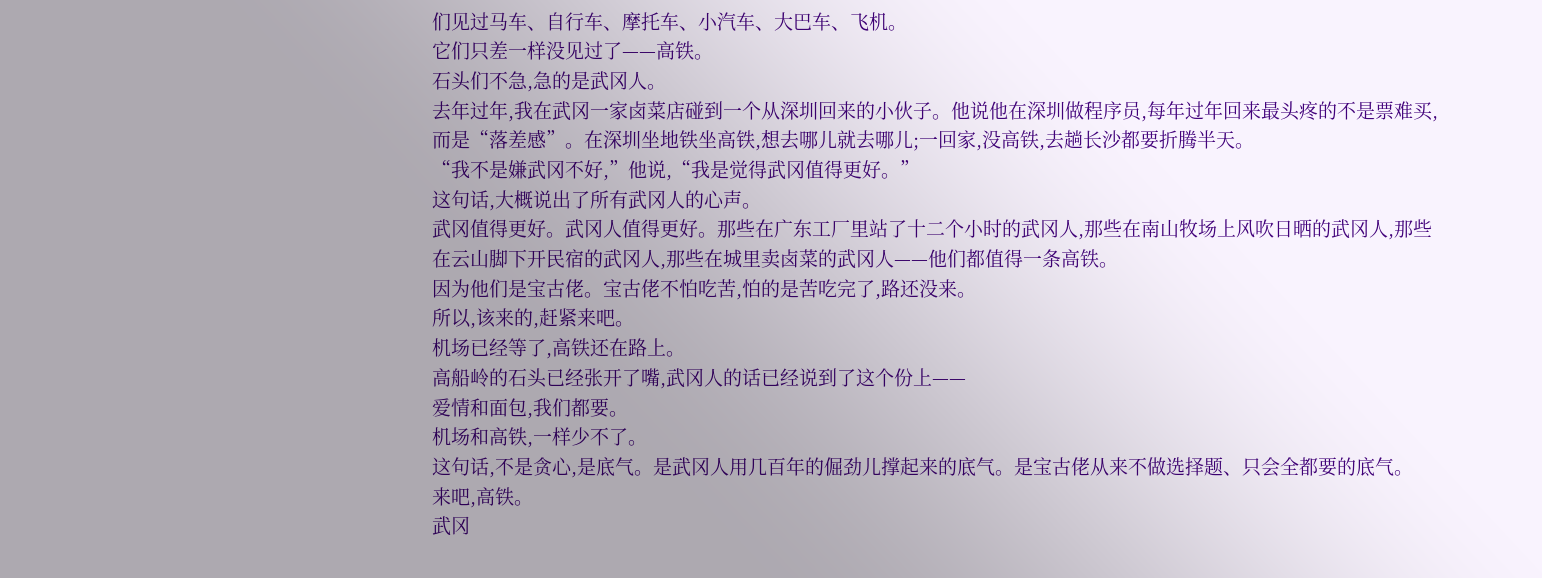们见过马车、自行车、摩托车、小汽车、大巴车、飞机。
它们只差一样没见过了——高铁。
石头们不急,急的是武冈人。
去年过年,我在武冈一家卤菜店碰到一个从深圳回来的小伙子。他说他在深圳做程序员,每年过年回来最头疼的不是票难买,而是“落差感”。在深圳坐地铁坐高铁,想去哪儿就去哪儿;一回家,没高铁,去趟长沙都要折腾半天。
“我不是嫌武冈不好,”他说,“我是觉得武冈值得更好。”
这句话,大概说出了所有武冈人的心声。
武冈值得更好。武冈人值得更好。那些在广东工厂里站了十二个小时的武冈人,那些在南山牧场上风吹日晒的武冈人,那些在云山脚下开民宿的武冈人,那些在城里卖卤菜的武冈人——他们都值得一条高铁。
因为他们是宝古佬。宝古佬不怕吃苦,怕的是苦吃完了,路还没来。
所以,该来的,赶紧来吧。
机场已经等了,高铁还在路上。
高船岭的石头已经张开了嘴,武冈人的话已经说到了这个份上——
爱情和面包,我们都要。
机场和高铁,一样少不了。
这句话,不是贪心,是底气。是武冈人用几百年的倔劲儿撑起来的底气。是宝古佬从来不做选择题、只会全都要的底气。
来吧,高铁。
武冈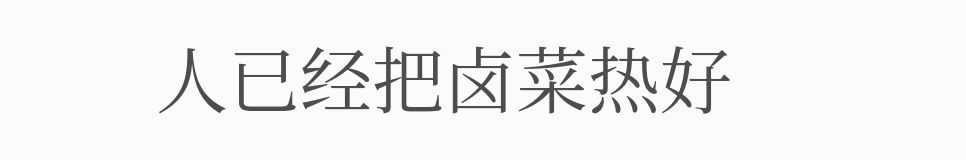人已经把卤菜热好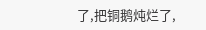了,把铜鹅炖烂了,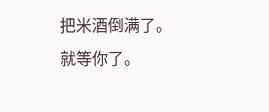把米酒倒满了。
就等你了。